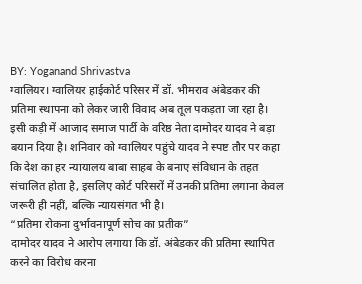BY: Yoganand Shrivastva
ग्वालियर। ग्वालियर हाईकोर्ट परिसर में डॉ. भीमराव अंबेडकर की प्रतिमा स्थापना को लेकर जारी विवाद अब तूल पकड़ता जा रहा है। इसी कड़ी में आजाद समाज पार्टी के वरिष्ठ नेता दामोदर यादव ने बड़ा बयान दिया है। शनिवार को ग्वालियर पहुंचे यादव ने स्पष्ट तौर पर कहा कि देश का हर न्यायालय बाबा साहब के बनाए संविधान के तहत संचालित होता है, इसलिए कोर्ट परिसरों में उनकी प्रतिमा लगाना केवल जरूरी ही नहीं, बल्कि न्यायसंगत भी है।
“प्रतिमा रोकना दुर्भावनापूर्ण सोच का प्रतीक”
दामोदर यादव ने आरोप लगाया कि डॉ. अंबेडकर की प्रतिमा स्थापित करने का विरोध करना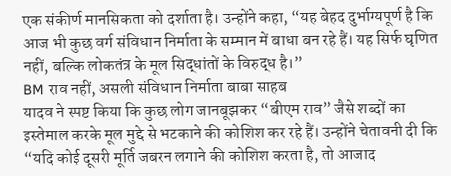एक संकीर्ण मानसिकता को दर्शाता है। उन्होंने कहा, “यह बेहद दुर्भाग्यपूर्ण है कि आज भी कुछ वर्ग संविधान निर्माता के सम्मान में बाधा बन रहे हैं। यह सिर्फ घृणित नहीं, बल्कि लोकतंत्र के मूल सिद्धांतों के विरुद्ध है।”
BM राव नहीं, असली संविधान निर्माता बाबा साहब
यादव ने स्पष्ट किया कि कुछ लोग जानबूझकर “बीएम राव” जैसे शब्दों का इस्तेमाल करके मूल मुद्दे से भटकाने की कोशिश कर रहे हैं। उन्होंने चेतावनी दी कि “यदि कोई दूसरी मूर्ति जबरन लगाने की कोशिश करता है, तो आजाद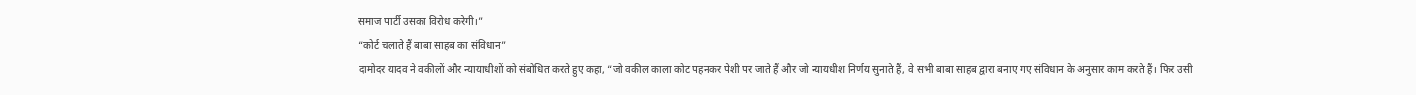समाज पार्टी उसका विरोध करेगी।”
“कोर्ट चलाते हैं बाबा साहब का संविधान”
दामोदर यादव ने वकीलों और न्यायाधीशों को संबोधित करते हुए कहा, “जो वकील काला कोट पहनकर पेशी पर जाते हैं और जो न्यायधीश निर्णय सुनाते हैं, वे सभी बाबा साहब द्वारा बनाए गए संविधान के अनुसार काम करते हैं। फिर उसी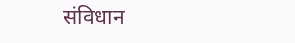संविधान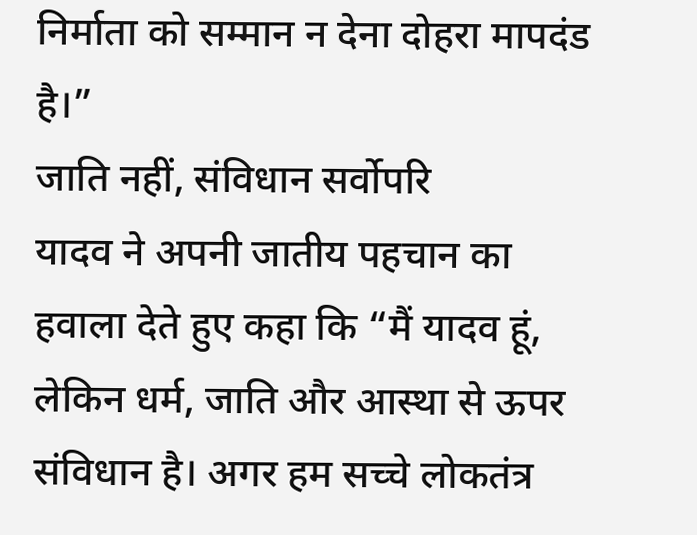निर्माता को सम्मान न देना दोहरा मापदंड है।”
जाति नहीं, संविधान सर्वोपरि
यादव ने अपनी जातीय पहचान का हवाला देते हुए कहा कि “मैं यादव हूं, लेकिन धर्म, जाति और आस्था से ऊपर संविधान है। अगर हम सच्चे लोकतंत्र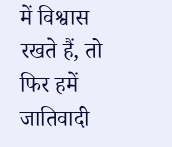में विश्वास रखते हैं, तो फिर हमें जातिवादी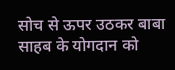सोच से ऊपर उठकर बाबा साहब के योगदान को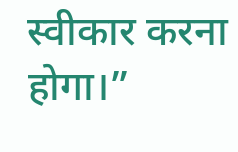स्वीकार करना होगा।”